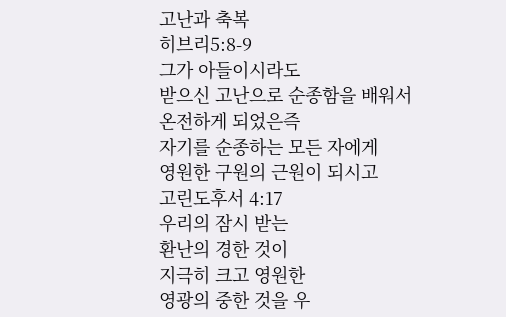고난과 축복
히브리5:8-9
그가 아들이시라도
받으신 고난으로 순종함을 배워서
온전하게 되었은즉
자기를 순종하는 모든 자에게
영원한 구원의 근원이 되시고
고린도후서 4:17
우리의 잠시 받는
환난의 경한 것이
지극히 크고 영원한
영광의 중한 것을 우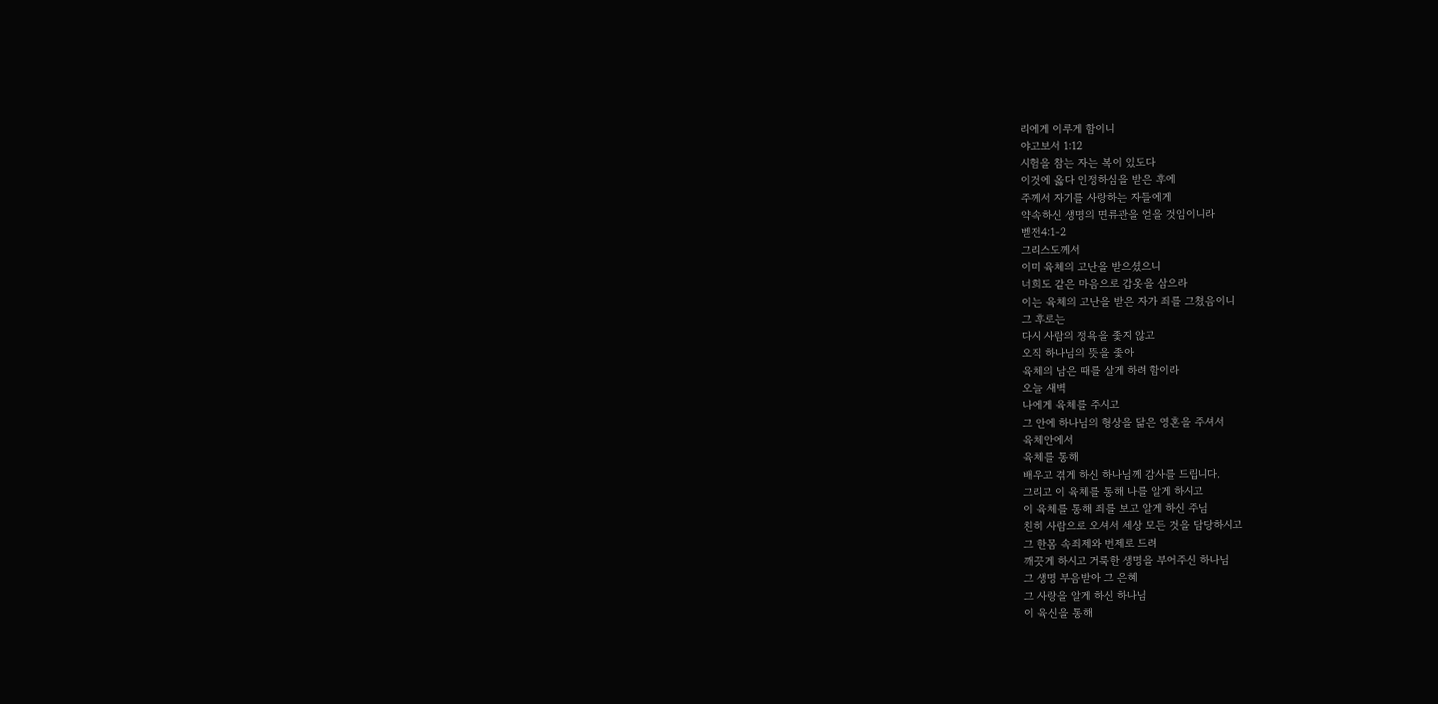리에게 이루게 함이니
야고보서 1:12
시험을 참는 자는 복이 있도다
이것에 옳다 인정하심을 받은 후에
주께서 자기를 사랑하는 자들에게
약속하신 생명의 면류관을 얻을 것임이니라
벧전4:1-2
그리스도께서
이미 육체의 고난을 받으셨으니
너희도 같은 마음으로 갑옷을 삼으라
이는 육체의 고난을 받은 자가 죄를 그쳤음이니
그 후로는
다시 사람의 정욕을 좇지 않고
오직 하나님의 뜻을 좇아
육체의 남은 때를 살게 하려 함이라
오늘 새벽
나에게 육체를 주시고
그 안에 하나님의 형상을 닮은 영혼을 주셔서
육체안에서
육체를 통해
배우고 겪게 하신 하나님께 감사를 드립니다.
그리고 이 육체를 통해 나를 알게 하시고
이 육체를 통해 죄를 보고 알게 하신 주님
친히 사람으로 오셔서 세상 모든 것을 담당하시고
그 한몸 속죄제와 번제로 드려
깨끗게 하시고 거룩한 생명을 부어주신 하나님
그 생명 부음받아 그 은혜
그 사랑을 알게 하신 하나님
이 육신을 통해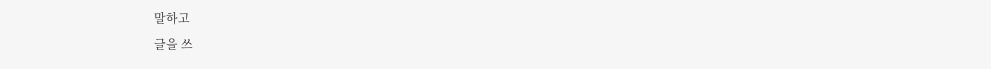말하고
글을 쓰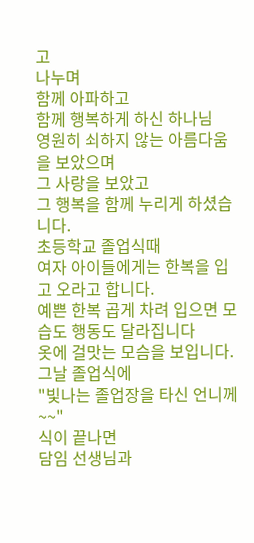고
나누며
함께 아파하고
함께 행복하게 하신 하나님
영원히 쇠하지 않는 아름다움을 보았으며
그 사랑을 보았고
그 행복을 함께 누리게 하셨습니다.
초등학교 졸업식때
여자 아이들에게는 한복을 입고 오라고 합니다.
예쁜 한복 곱게 차려 입으면 모습도 행동도 달라집니다
옷에 걸맛는 모슴을 보입니다.
그날 졸업식에
"빛나는 졸업장을 타신 언니께~~"
식이 끝나면
담임 선생님과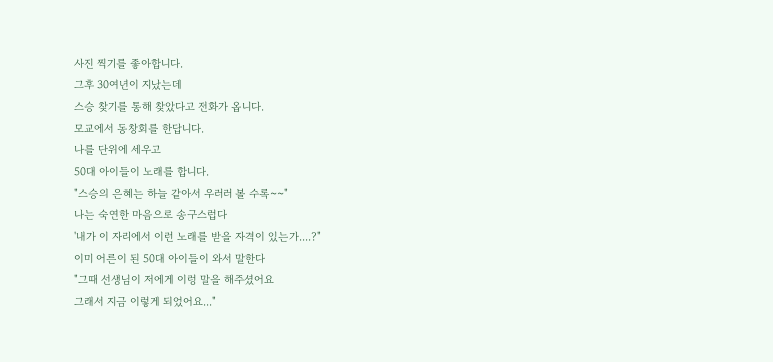사진 찍기를 좋아합니다.
그후 30여년이 지났는데
스승 찾기를 통해 찾았다고 전화가 옵니다.
모교에서 동창회를 한답니다.
나를 단위에 세우고
50대 아이들이 노래를 합니다.
"스승의 은혜는 하늘 같아서 우러러 볼 수록~~"
나는 숙연한 마음으로 송구스럽다
'내가 이 자리에서 이런 노래를 받을 자격이 있는가....?"
이미 어른이 된 50대 아이들이 와서 말한다
"그때 선생님이 저에게 이렁 말을 해주셨어요
그래서 지금 이렇게 되었어요..."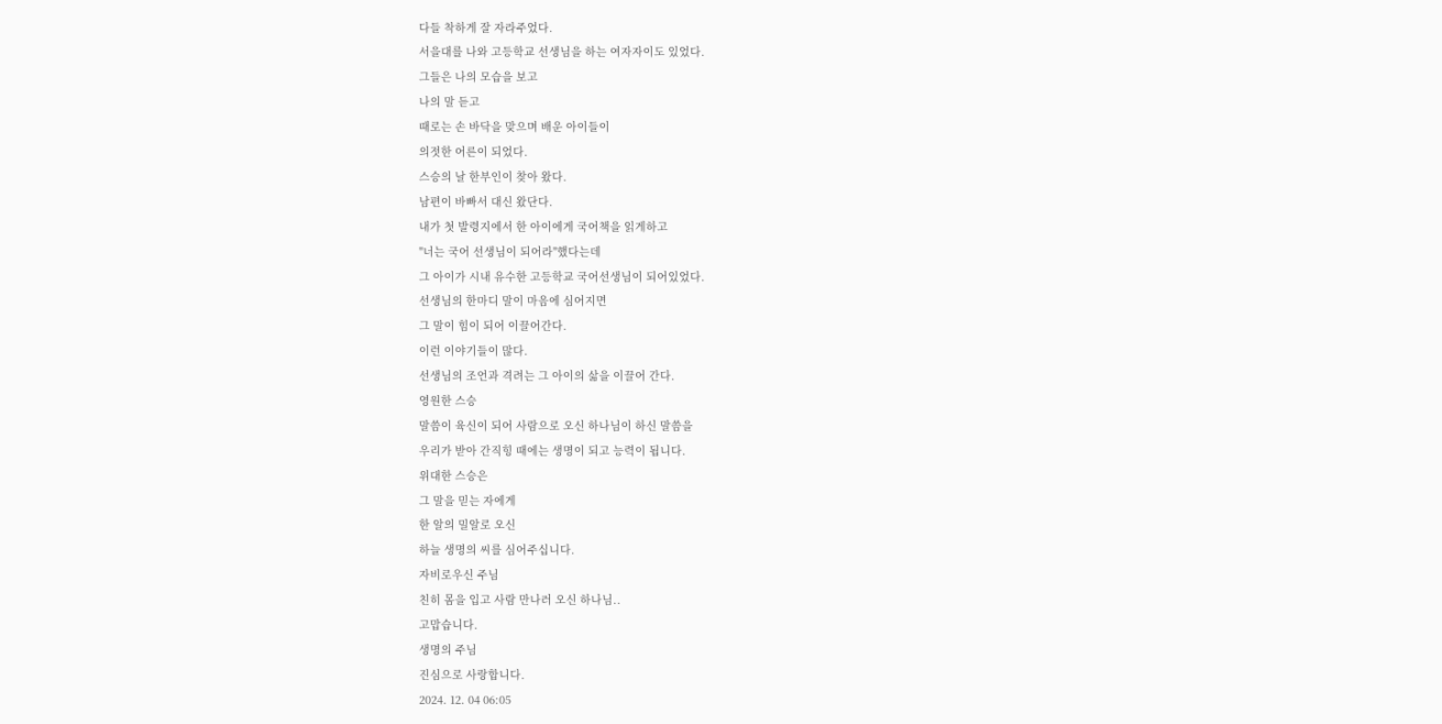다들 착하게 잘 자라주었다.
서을대를 나와 고등학교 선생님을 하는 여자자이도 있었다.
그들은 나의 모습을 보고
나의 말 듣고
때로는 손 바닥을 맞으며 배운 아이들이
의젓한 어른이 되었다.
스승의 날 한부인이 찾아 왔다.
남편이 바빠서 대신 왔단다.
내가 첫 발령지에서 한 아이에게 국어책을 읽게하고
"너는 국어 선생님이 되어라"했다는데
그 아이가 시내 유수한 고등학교 국어선생님이 되어있었다.
선생님의 한마디 말이 마음에 심어지면
그 말이 힘이 되어 이끌어간다.
이런 이야기들이 많다.
선생님의 조언과 격려는 그 아이의 삶을 이끌어 간다.
영원한 스승
말씀이 육신이 되어 사람으로 오신 하나님이 하신 말씀을
우리가 받아 간직힝 때에는 생명이 되고 능력이 됩니다.
위대한 스승은
그 말을 믿는 자에게
한 알의 밀알로 오신
하늘 생명의 씨를 심어주십니다.
자비로우신 주님
친히 몸을 입고 사람 만나러 오신 하나님..
고맙습니다.
생명의 주님
진심으로 사랑합니다.
2024. 12. 04 06:05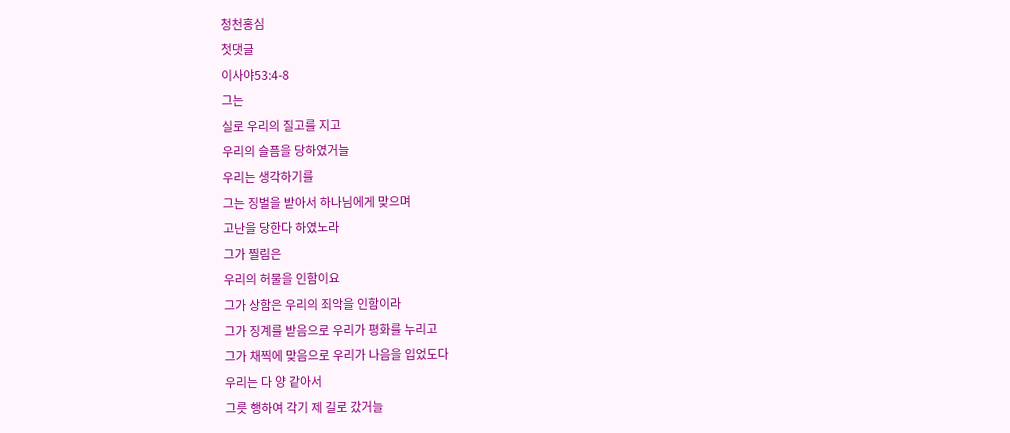청천홍심
첫댓글
이사야53:4-8
그는
실로 우리의 질고를 지고
우리의 슬픔을 당하였거늘
우리는 생각하기를
그는 징벌을 받아서 하나님에게 맞으며
고난을 당한다 하였노라
그가 찔림은
우리의 허물을 인함이요
그가 상함은 우리의 죄악을 인함이라
그가 징계를 받음으로 우리가 평화를 누리고
그가 채찍에 맞음으로 우리가 나음을 입었도다
우리는 다 양 같아서
그릇 행하여 각기 제 길로 갔거늘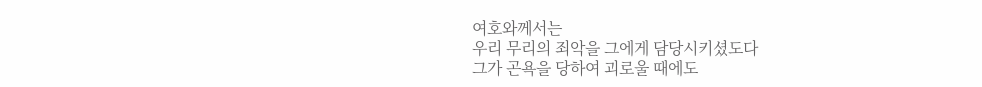여호와께서는
우리 무리의 죄악을 그에게 담당시키셨도다
그가 곤욕을 당하여 괴로울 때에도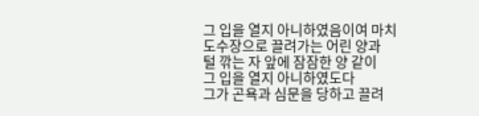그 입을 열지 아니하였음이여 마치
도수장으로 끌려가는 어린 양과
털 깎는 자 앞에 잠잠한 양 같이
그 입을 열지 아니하였도다
그가 곤욕과 심문을 당하고 끌려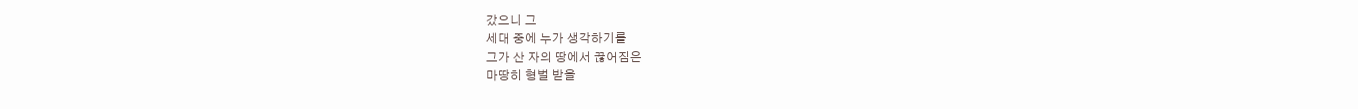갔으니 그
세대 중에 누가 생각하기를
그가 산 자의 땅에서 끊어짐은
마땅히 형벌 받을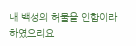내 백성의 허물을 인함이라 하였으리요